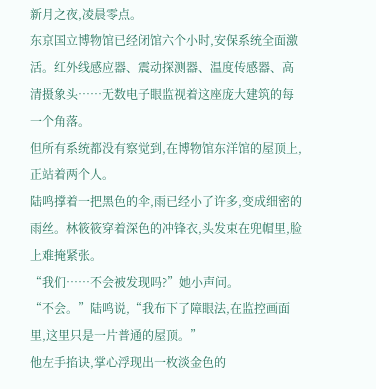新月之夜,凌晨零点。
东京国立博物馆已经闭馆六个小时,安保系统全面激活。红外线感应器、震动探测器、温度传感器、高清摄象头……无数电子眼监视着这座庞大建筑的每一个角落。
但所有系统都没有察觉到,在博物馆东洋馆的屋顶上,正站着两个人。
陆鸣撑着一把黑色的伞,雨已经小了许多,变成细密的雨丝。林筱筱穿着深色的冲锋衣,头发束在兜帽里,脸上难掩紧张。
“我们……不会被发现吗?”她小声问。
“不会。”陆鸣说,“我布下了障眼法,在监控画面里,这里只是一片普通的屋顶。”
他左手掐诀,掌心浮现出一枚淡金色的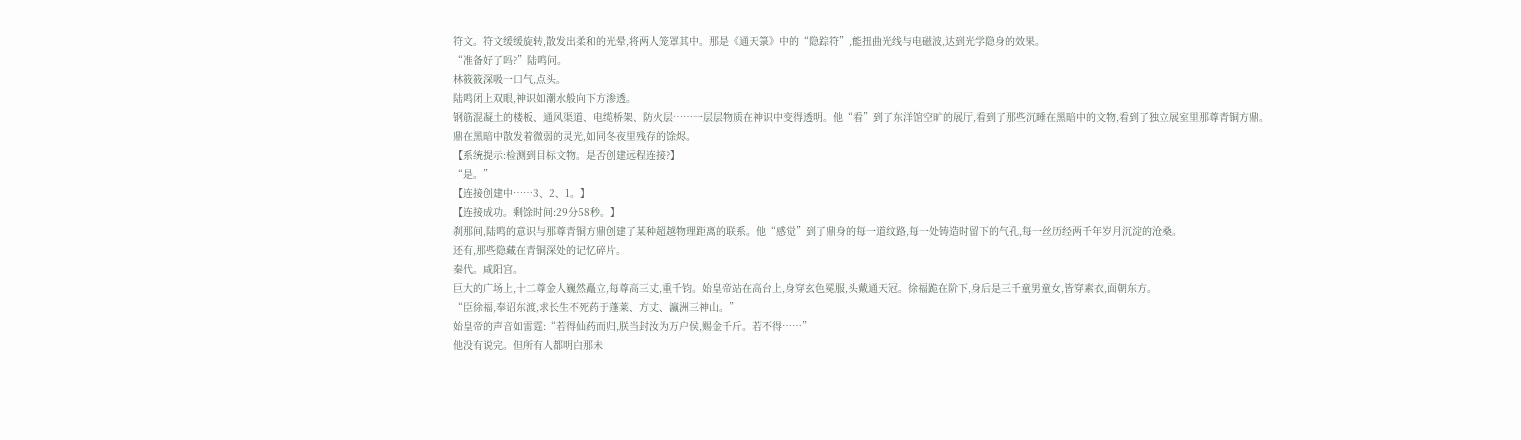符文。符文缓缓旋转,散发出柔和的光晕,将两人笼罩其中。那是《通天箓》中的“隐踪符”,能扭曲光线与电磁波,达到光学隐身的效果。
“准备好了吗?”陆鸣问。
林筱筱深吸一口气,点头。
陆鸣闭上双眼,神识如潮水般向下方渗透。
钢筋混凝土的楼板、通风渠道、电缆桥架、防火层……一层层物质在神识中变得透明。他“看”到了东洋馆空旷的展厅,看到了那些沉睡在黑暗中的文物,看到了独立展室里那尊青铜方鼎。
鼎在黑暗中散发着微弱的灵光,如同冬夜里残存的馀烬。
【系统提示:检测到目标文物。是否创建远程连接?】
“是。”
【连接创建中……3、2、1。】
【连接成功。剩馀时间:29分58秒。】
刹那间,陆鸣的意识与那尊青铜方鼎创建了某种超越物理距离的联系。他“感觉”到了鼎身的每一道纹路,每一处铸造时留下的气孔,每一丝历经两千年岁月沉淀的沧桑。
还有,那些隐藏在青铜深处的记忆碎片。
秦代。咸阳宫。
巨大的广场上,十二尊金人巍然矗立,每尊高三丈,重千钧。始皇帝站在高台上,身穿玄色冕服,头戴通天冠。徐福跪在阶下,身后是三千童男童女,皆穿素衣,面朝东方。
“臣徐福,奉诏东渡,求长生不死药于蓬莱、方丈、瀛洲三神山。”
始皇帝的声音如雷霆:“若得仙药而归,朕当封汝为万户侯,赐金千斤。若不得……”
他没有说完。但所有人都明白那未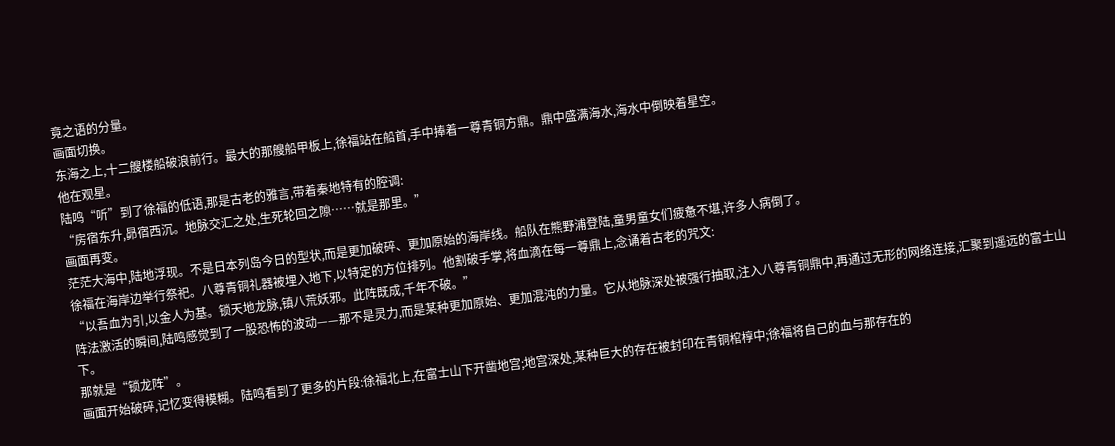竟之语的分量。
画面切换。
东海之上,十二艘楼船破浪前行。最大的那艘船甲板上,徐福站在船首,手中捧着一尊青铜方鼎。鼎中盛满海水,海水中倒映着星空。
他在观星。
陆鸣“听”到了徐福的低语,那是古老的雅言,带着秦地特有的腔调:
“房宿东升,昴宿西沉。地脉交汇之处,生死轮回之隙……就是那里。”
画面再变。
茫茫大海中,陆地浮现。不是日本列岛今日的型状,而是更加破碎、更加原始的海岸线。船队在熊野浦登陆,童男童女们疲惫不堪,许多人病倒了。
徐福在海岸边举行祭祀。八尊青铜礼器被埋入地下,以特定的方位排列。他割破手掌,将血滴在每一尊鼎上,念诵着古老的咒文:
“以吾血为引,以金人为基。锁天地龙脉,镇八荒妖邪。此阵既成,千年不破。”
阵法激活的瞬间,陆鸣感觉到了一股恐怖的波动——那不是灵力,而是某种更加原始、更加混沌的力量。它从地脉深处被强行抽取,注入八尊青铜鼎中,再通过无形的网络连接,汇聚到遥远的富士山下。
那就是“锁龙阵”。
画面开始破碎,记忆变得模糊。陆鸣看到了更多的片段:徐福北上,在富士山下开凿地宫;地宫深处,某种巨大的存在被封印在青铜棺椁中;徐福将自己的血与那存在的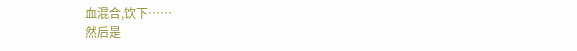血混合,饮下……
然后是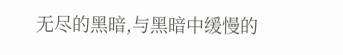无尽的黑暗,与黑暗中缓慢的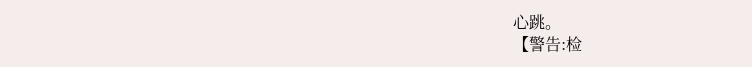心跳。
【警告:检